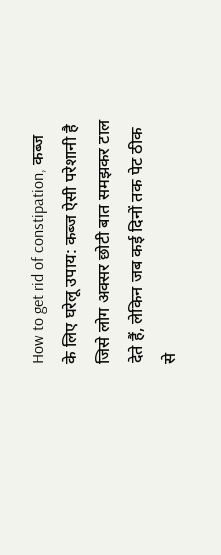How to get rid of constipation, कब्ज के लिए घरेलू उपाय: कब्ज ऐसी परेशानी है जिसे लोग अक्सर छोटी बात समझकर टाल देते हैं, लेकिन जब कई दिनों तक पेट ठीक से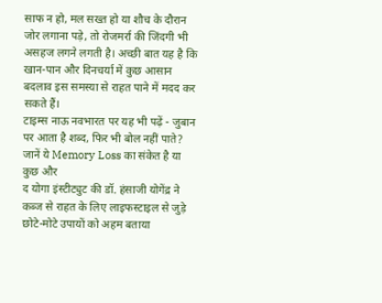साफ न हो, मल सख्त हो या शौच के दौरान जोर लगाना पड़े, तो रोजमर्रा की जिंदगी भी असहज लगने लगती है। अच्छी बात यह है कि खान-पान और दिनचर्या में कुछ आसान बदलाव इस समस्या से राहत पाने में मदद कर सकते हैं।
टाइम्स नाऊ नवभारत पर यह भी पढ़ें - जुबान पर आता है शब्द, फिर भी बोल नहीं पाते? जानें ये Memory Loss का संकेत है या कुछ और
द योगा इंस्टीट्युट की डॉ. हंसाजी योगेंद्र ने कब्ज से राहत के लिए लाइफस्टाइल से जुड़े छोटे-मोटे उपायों को अहम बताया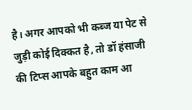है। अगर आपको भी कब्ज या पेट से जुड़ी कोई दिक्कत है, तो डॉ हंसाजी की टिप्स आपके बहुत काम आ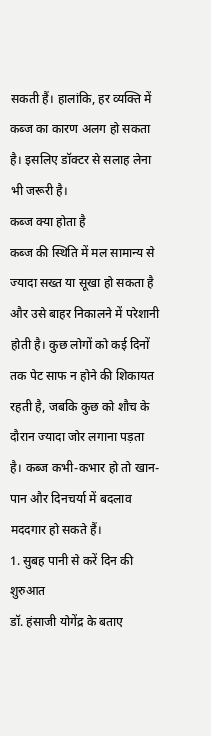सकती हैं। हालांकि, हर व्यक्ति में कब्ज का कारण अलग हो सकता है। इसलिए डॉक्टर से सलाह लेना भी जरूरी है।
कब्ज क्या होता है
कब्ज की स्थिति में मल सामान्य से ज्यादा सख्त या सूखा हो सकता है और उसे बाहर निकालने में परेशानी होती है। कुछ लोगों को कई दिनों तक पेट साफ न होने की शिकायत रहती है, जबकि कुछ को शौच के दौरान ज्यादा जोर लगाना पड़ता है। कब्ज कभी-कभार हो तो खान-पान और दिनचर्या में बदलाव मददगार हो सकते हैं।
1. सुबह पानी से करें दिन की शुरुआत
डॉ. हंसाजी योगेंद्र के बताए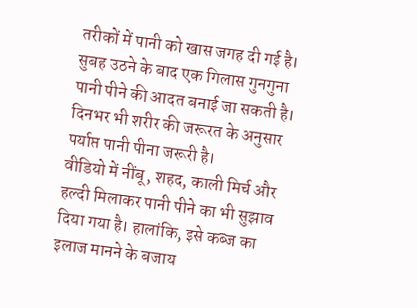तरीकों में पानी को खास जगह दी गई है। सुबह उठने के बाद एक गिलास गुनगुना पानी पीने की आदत बनाई जा सकती है। दिनभर भी शरीर की जरूरत के अनुसार पर्याप्त पानी पीना जरूरी है।
वीडियो में नींबू, शहद, काली मिर्च और हल्दी मिलाकर पानी पीने का भी सुझाव दिया गया है। हालांकि, इसे कब्ज का इलाज मानने के बजाय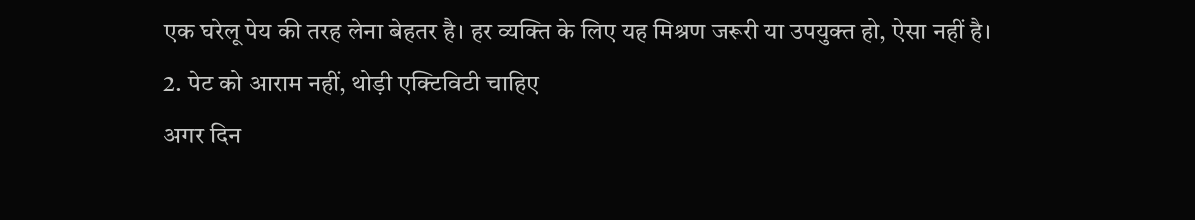एक घरेलू पेय की तरह लेना बेहतर है। हर व्यक्ति के लिए यह मिश्रण जरूरी या उपयुक्त हो, ऐसा नहीं है।
2. पेट को आराम नहीं, थोड़ी एक्टिविटी चाहिए
अगर दिन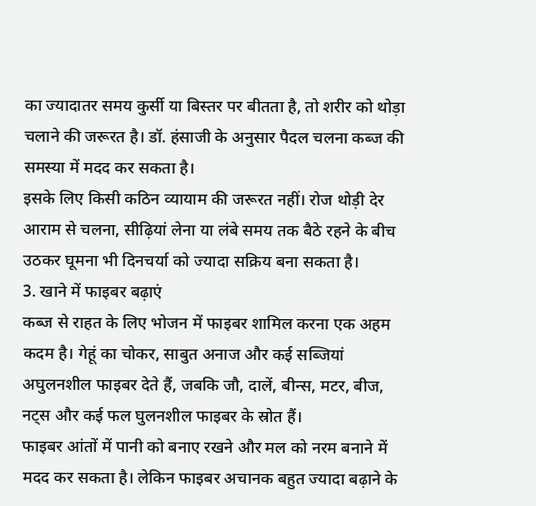का ज्यादातर समय कुर्सी या बिस्तर पर बीतता है, तो शरीर को थोड़ा चलाने की जरूरत है। डॉ. हंसाजी के अनुसार पैदल चलना कब्ज की समस्या में मदद कर सकता है।
इसके लिए किसी कठिन व्यायाम की जरूरत नहीं। रोज थोड़ी देर आराम से चलना, सीढ़ियां लेना या लंबे समय तक बैठे रहने के बीच उठकर घूमना भी दिनचर्या को ज्यादा सक्रिय बना सकता है।
3. खाने में फाइबर बढ़ाएं
कब्ज से राहत के लिए भोजन में फाइबर शामिल करना एक अहम कदम है। गेहूं का चोकर, साबुत अनाज और कई सब्जियां अघुलनशील फाइबर देते हैं, जबकि जौ, दालें, बीन्स, मटर, बीज, नट्स और कई फल घुलनशील फाइबर के स्रोत हैं।
फाइबर आंतों में पानी को बनाए रखने और मल को नरम बनाने में मदद कर सकता है। लेकिन फाइबर अचानक बहुत ज्यादा बढ़ाने के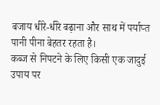बजाय धीरे-धीरे बढ़ाना और साथ में पर्याप्त पानी पीना बेहतर रहता है।
कब्ज से निपटने के लिए किसी एक जादुई उपाय पर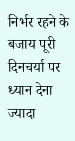निर्भर रहने के बजाय पूरी दिनचर्या पर ध्यान देना ज्यादा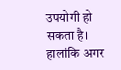उपयोगी हो सकता है। हालांकि अगर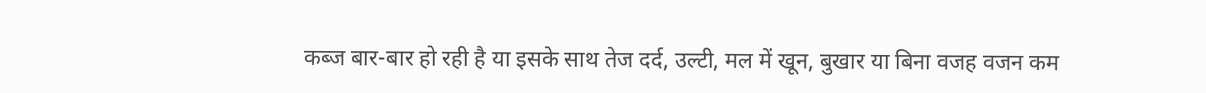कब्ज बार-बार हो रही है या इसके साथ तेज दर्द, उल्टी, मल में खून, बुखार या बिना वजह वजन कम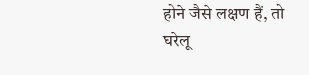होने जैसे लक्षण हैं, तो घरेलू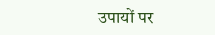उपायों पर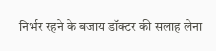निर्भर रहने के बजाय डॉक्टर की सलाह लेना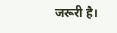जरूरी है।